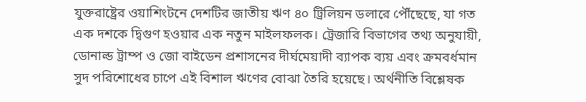যুক্তরাষ্ট্রের ওয়াশিংটনে দেশটির জাতীয় ঋণ ৪০ ট্রিলিয়ন ডলারে পৌঁছেছে, যা গত এক দশকে দ্বিগুণ হওয়ার এক নতুন মাইলফলক। ট্রেজারি বিভাগের তথ্য অনুযায়ী, ডোনাল্ড ট্রাম্প ও জো বাইডেন প্রশাসনের দীর্ঘমেয়াদী ব্যাপক ব্যয় এবং ক্রমবর্ধমান সুদ পরিশোধের চাপে এই বিশাল ঋণের বোঝা তৈরি হয়েছে। অর্থনীতি বিশ্লেষক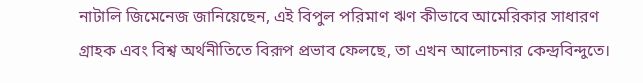নাটালি জিমেনেজ জানিয়েছেন, এই বিপুল পরিমাণ ঋণ কীভাবে আমেরিকার সাধারণ গ্রাহক এবং বিশ্ব অর্থনীতিতে বিরূপ প্রভাব ফেলছে, তা এখন আলোচনার কেন্দ্রবিন্দুতে।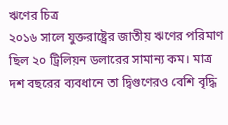ঋণের চিত্র
২০১৬ সালে যুক্তরাষ্ট্রের জাতীয় ঋণের পরিমাণ ছিল ২০ ট্রিলিয়ন ডলারের সামান্য কম। মাত্র দশ বছরের ব্যবধানে তা দ্বিগুণেরও বেশি বৃদ্ধি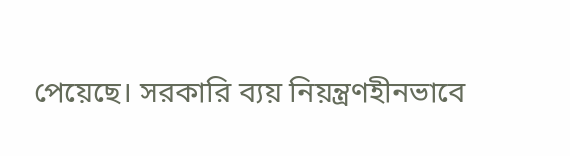পেয়েছে। সরকারি ব্যয় নিয়ন্ত্রণহীনভাবে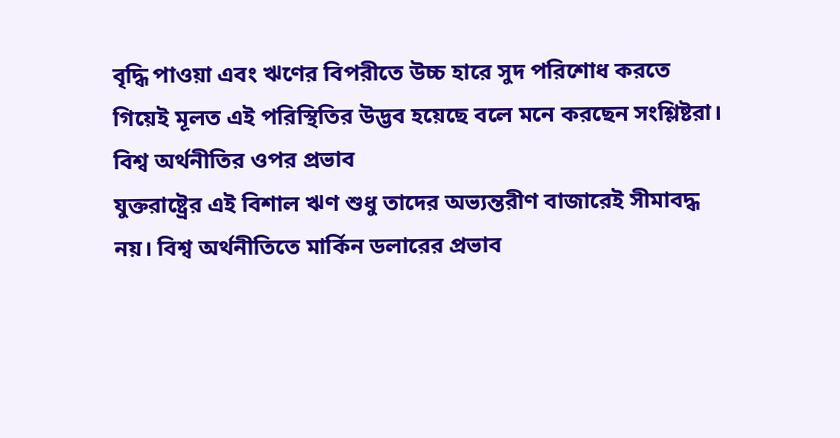বৃদ্ধি পাওয়া এবং ঋণের বিপরীতে উচ্চ হারে সুদ পরিশোধ করতে গিয়েই মূলত এই পরিস্থিতির উদ্ভব হয়েছে বলে মনে করছেন সংশ্লিষ্টরা।
বিশ্ব অর্থনীতির ওপর প্রভাব
যুক্তরাষ্ট্রের এই বিশাল ঋণ শুধু তাদের অভ্যন্তরীণ বাজারেই সীমাবদ্ধ নয়। বিশ্ব অর্থনীতিতে মার্কিন ডলারের প্রভাব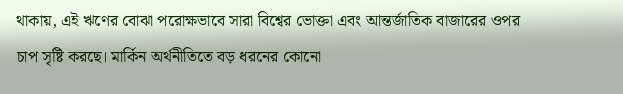থাকায়, এই ঋণের বোঝা পরোক্ষভাবে সারা বিশ্বের ভোক্তা এবং আন্তর্জাতিক বাজারের ওপর চাপ সৃষ্টি করছে। মার্কিন অর্থনীতিতে বড় ধরনের কোনো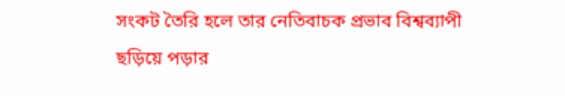সংকট তৈরি হলে তার নেতিবাচক প্রভাব বিশ্বব্যাপী ছড়িয়ে পড়ার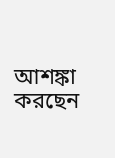আশঙ্কা করছেন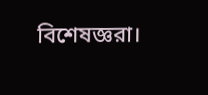বিশেষজ্ঞরা।